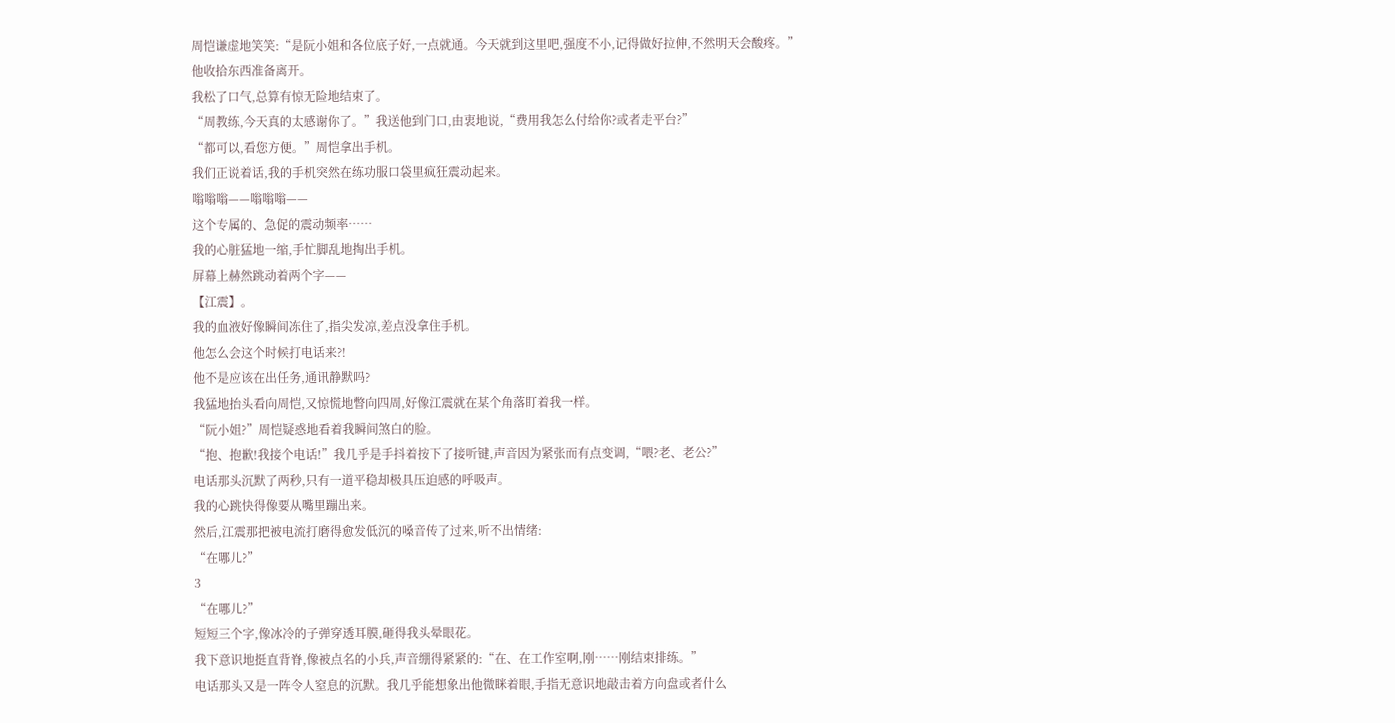周恺谦虚地笑笑:“是阮小姐和各位底子好,一点就通。今天就到这里吧,强度不小,记得做好拉伸,不然明天会酸疼。”
他收拾东西准备离开。
我松了口气,总算有惊无险地结束了。
“周教练,今天真的太感谢你了。”我送他到门口,由衷地说,“费用我怎么付给你?或者走平台?”
“都可以,看您方便。”周恺拿出手机。
我们正说着话,我的手机突然在练功服口袋里疯狂震动起来。
嗡嗡嗡——嗡嗡嗡——
这个专属的、急促的震动频率……
我的心脏猛地一缩,手忙脚乱地掏出手机。
屏幕上赫然跳动着两个字——
【江震】。
我的血液好像瞬间冻住了,指尖发凉,差点没拿住手机。
他怎么会这个时候打电话来?!
他不是应该在出任务,通讯静默吗?
我猛地抬头看向周恺,又惊慌地瞥向四周,好像江震就在某个角落盯着我一样。
“阮小姐?”周恺疑惑地看着我瞬间煞白的脸。
“抱、抱歉!我接个电话!”我几乎是手抖着按下了接听键,声音因为紧张而有点变调,“喂?老、老公?”
电话那头沉默了两秒,只有一道平稳却极具压迫感的呼吸声。
我的心跳快得像要从嘴里蹦出来。
然后,江震那把被电流打磨得愈发低沉的嗓音传了过来,听不出情绪:
“在哪儿?”
3
“在哪儿?”
短短三个字,像冰冷的子弹穿透耳膜,砸得我头晕眼花。
我下意识地挺直背脊,像被点名的小兵,声音绷得紧紧的:“在、在工作室啊,刚……刚结束排练。”
电话那头又是一阵令人窒息的沉默。我几乎能想象出他微眯着眼,手指无意识地敲击着方向盘或者什么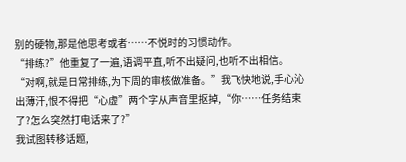别的硬物,那是他思考或者……不悦时的习惯动作。
“排练?”他重复了一遍,语调平直,听不出疑问,也听不出相信。
“对啊,就是日常排练,为下周的审核做准备。”我飞快地说,手心沁出薄汗,恨不得把“心虚”两个字从声音里抠掉,“你……任务结束了?怎么突然打电话来了?”
我试图转移话题,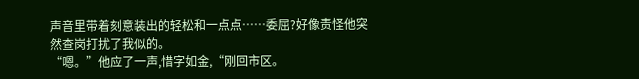声音里带着刻意装出的轻松和一点点……委屈?好像责怪他突然查岗打扰了我似的。
“嗯。”他应了一声,惜字如金,“刚回市区。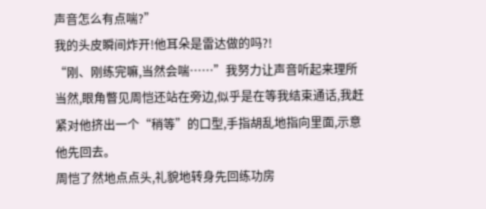声音怎么有点喘?”
我的头皮瞬间炸开!他耳朵是雷达做的吗?!
“刚、刚练完嘛,当然会喘……”我努力让声音听起来理所当然,眼角瞥见周恺还站在旁边,似乎是在等我结束通话,我赶紧对他挤出一个“稍等”的口型,手指胡乱地指向里面,示意他先回去。
周恺了然地点点头,礼貌地转身先回练功房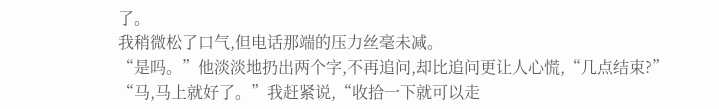了。
我稍微松了口气,但电话那端的压力丝毫未减。
“是吗。”他淡淡地扔出两个字,不再追问,却比追问更让人心慌,“几点结束?”
“马,马上就好了。”我赶紧说,“收拾一下就可以走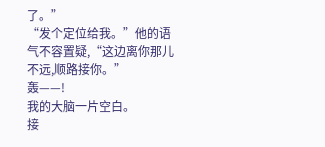了。”
“发个定位给我。”他的语气不容置疑,“这边离你那儿不远,顺路接你。”
轰——!
我的大脑一片空白。
接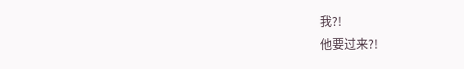我?!
他要过来?!